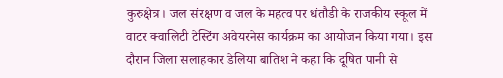कुरुक्षेत्र। जल संरक्षण व जल के महत्व पर धंतौडी के राजकीय स्कूल में वाटर क्वालिटी टेस्टिंग अवेयरनेस कार्यक्रम का आयोजन किया गया। इस दौरान जिला सलाहकार डेलिया बातिश ने कहा कि दूषित पानी से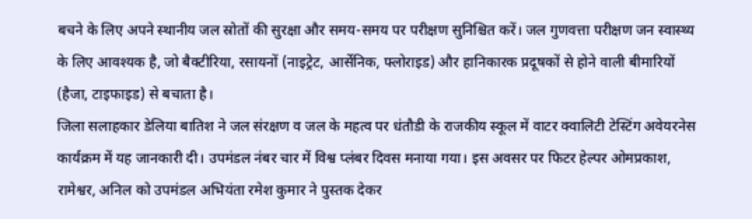बचने के लिए अपने स्थानीय जल स्रोतों की सुरक्षा और समय-समय पर परीक्षण सुनिश्चित करें। जल गुणवत्ता परीक्षण जन स्वास्थ्य के लिए आवश्यक है, जो बैक्टीरिया, रसायनों (नाइट्रेट, आर्सेनिक, फ्लोराइड) और हानिकारक प्रदूषकों से होने वाली बीमारियों (हैजा, टाइफाइड) से बचाता है।
जिला सलाहकार डेलिया बातिश ने जल संरक्षण व जल के महत्व पर धंतौडी के राजकीय स्कूल में वाटर क्वालिटी टेस्टिंग अवेयरनेस कार्यक्रम में यह जानकारी दी। उपमंडल नंबर चार में विश्व प्लंबर दिवस मनाया गया। इस अवसर पर फिटर हेल्पर ओमप्रकाश, रामेश्वर, अनिल को उपमंडल अभियंता रमेश कुमार ने पुस्तक देकर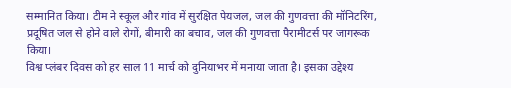सम्मानित किया। टीम ने स्कूल और गांव में सुरक्षित पेयजल, जल की गुणवत्ता की मॉनिटरिंग, प्रदूषित जल से होने वाले रोगों, बीमारी का बचाव, जल की गुणवत्ता पैरामीटर्स पर जागरूक किया।
विश्व प्लंबर दिवस को हर साल 11 मार्च को दुनियाभर में मनाया जाता है। इसका उद्देश्य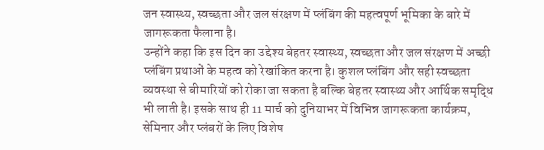जन स्वास्थ्य, स्वच्छता और जल संरक्षण में प्लंबिंग की महत्वपूर्ण भूमिका के बारे में जागरूकता फैलाना है।
उन्होंने कहा कि इस दिन का उद्देश्य बेहतर स्वास्थ्य, स्वच्छता और जल संरक्षण में अच्छी प्लंबिंग प्रथाओं के महत्व को रेखांकित करना है। कुशल प्लंबिंग और सही स्वच्छता व्यवस्था से बीमारियों को रोका जा सकता है बल्कि बेहतर स्वास्थ्य और आर्थिक समृद्धि भी लाती है। इसके साथ ही 11 मार्च को दुनियाभर में विभिन्न जागरूकता कार्यक्रम, सेमिनार और प्लंबरों के लिए विशेष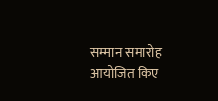सम्मान समारोह आयोजित किए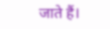जाते हैं।